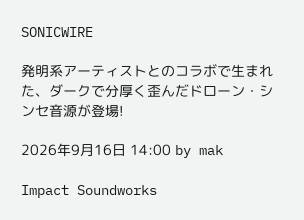SONICWIRE

発明系アーティストとのコラボで生まれた、ダークで分厚く歪んだドローン・シンセ音源が登場!

2026年9月16日 14:00 by mak

Impact Soundworks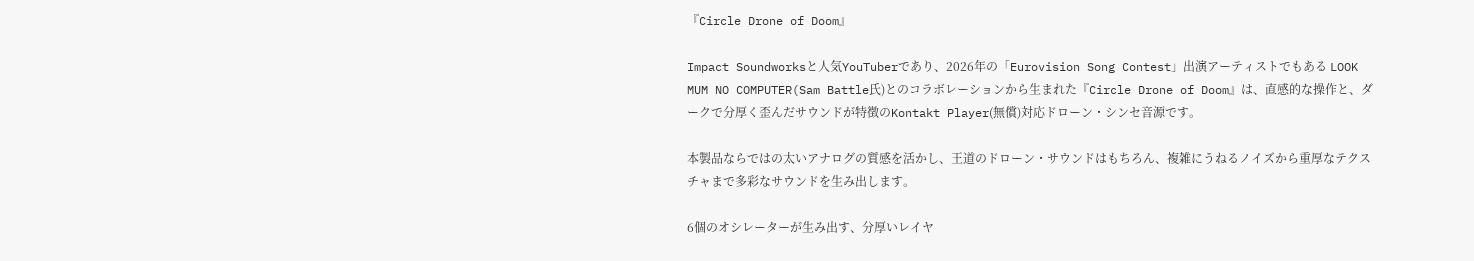『Circle Drone of Doom』

Impact Soundworksと人気YouTuberであり、2026年の「Eurovision Song Contest」出演アーティストでもある LOOK MUM NO COMPUTER(Sam Battle氏)とのコラボレーションから生まれた『Circle Drone of Doom』は、直感的な操作と、ダークで分厚く歪んだサウンドが特徴のKontakt Player(無償)対応ドローン・シンセ音源です。

本製品ならではの太いアナログの質感を活かし、王道のドローン・サウンドはもちろん、複雑にうねるノイズから重厚なテクスチャまで多彩なサウンドを生み出します。

6個のオシレーターが生み出す、分厚いレイヤ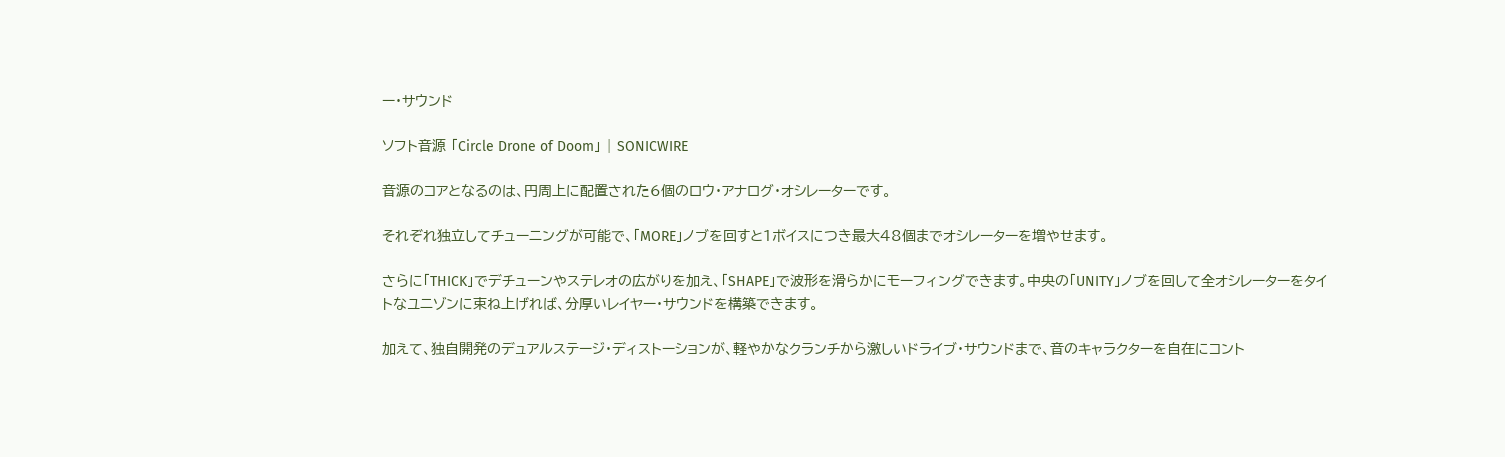ー・サウンド

ソフト音源 「Circle Drone of Doom」 | SONICWIRE

音源のコアとなるのは、円周上に配置された6個のロウ・アナログ・オシレーターです。

それぞれ独立してチューニングが可能で、「MORE」ノブを回すと1ボイスにつき最大48個までオシレーターを増やせます。

さらに「THICK」でデチューンやステレオの広がりを加え、「SHAPE」で波形を滑らかにモーフィングできます。中央の「UNITY」ノブを回して全オシレーターをタイトなユニゾンに束ね上げれば、分厚いレイヤー・サウンドを構築できます。

加えて、独自開発のデュアルステージ・ディストーションが、軽やかなクランチから激しいドライブ・サウンドまで、音のキャラクターを自在にコント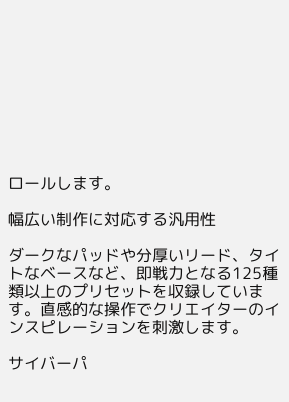ロールします。

幅広い制作に対応する汎用性

ダークなパッドや分厚いリード、タイトなベースなど、即戦力となる125種類以上のプリセットを収録しています。直感的な操作でクリエイターのインスピレーションを刺激します。

サイバーパ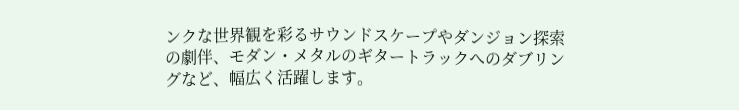ンクな世界観を彩るサウンドスケープやダンジョン探索の劇伴、モダン・メタルのギタートラックへのダブリングなど、幅広く活躍します。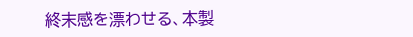終末感を漂わせる、本製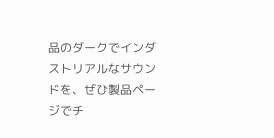品のダークでインダストリアルなサウンドを、ぜひ製品ページでチ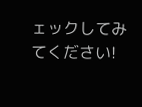ェックしてみてください!